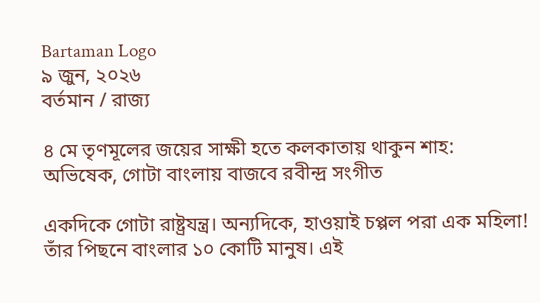Bartaman Logo
৯ জুন, ২০২৬
বর্তমান / রাজ্য

৪ মে তৃণমূলের জয়ের সাক্ষী হতে কলকাতায় থাকুন শাহ: অভিষেক, গোটা বাংলায় বাজবে রবীন্দ্র সংগীত

একদিকে গোটা রাষ্ট্রযন্ত্র। অন্যদিকে, হাওয়াই চপ্পল পরা এক মহিলা! তাঁর পিছনে বাংলার ১০ কোটি মানুষ। এই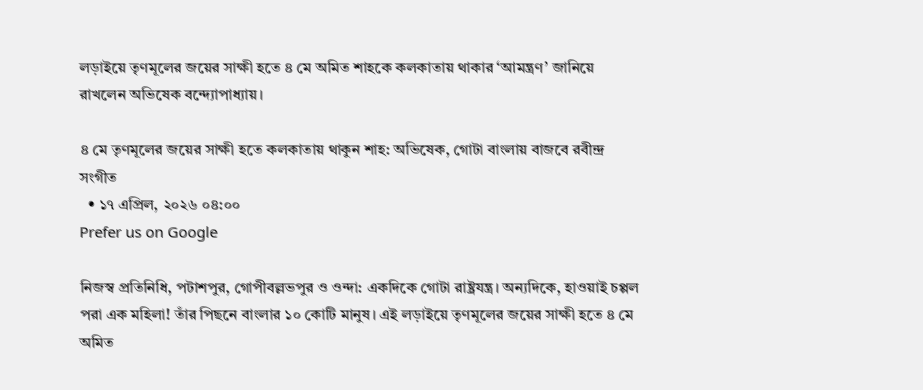লড়াইয়ে তৃণমূলের জয়ের সাক্ষী হতে ৪ মে অমিত শাহকে কলকাতায় থাকার ‘আমন্ত্রণ’ জানিয়ে রাখলেন অভিষেক বন্দ্যোপাধ্যায়।

৪ মে তৃণমূলের জয়ের সাক্ষী হতে কলকাতায় থাকুন শাহ: অভিষেক, গোটা বাংলায় বাজবে রবীন্দ্র সংগীত
  • ১৭ এপ্রিল, ২০২৬ ০৪:০০
Prefer us on Google

নিজস্ব প্রতিনিধি, পটাশপুর, গোপীবল্লভপুর ও ওন্দা: একদিকে গোটা রাষ্ট্রযন্ত্র। অন্যদিকে, হাওয়াই চপ্পল পরা এক মহিলা! তাঁর পিছনে বাংলার ১০ কোটি মানুষ। এই লড়াইয়ে তৃণমূলের জয়ের সাক্ষী হতে ৪ মে অমিত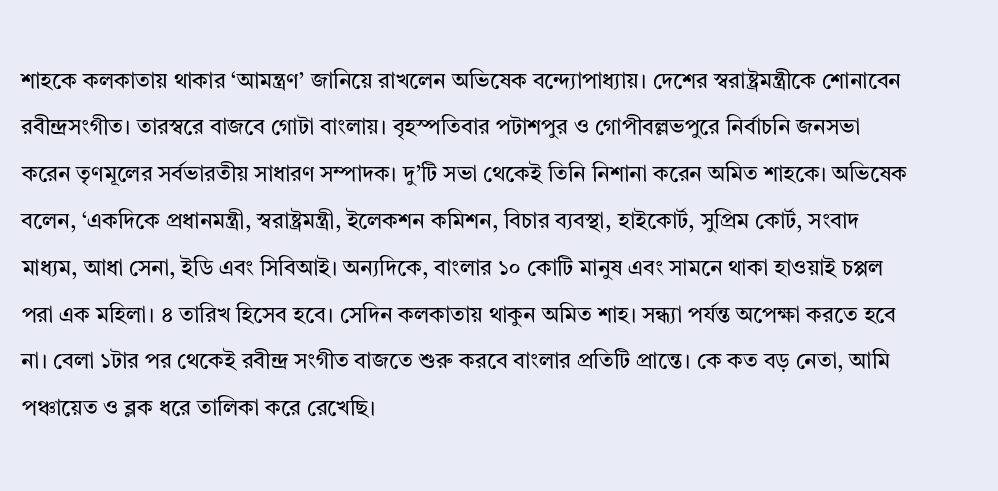শাহকে কলকাতায় থাকার ‘আমন্ত্রণ’ জানিয়ে রাখলেন অভিষেক বন্দ্যোপাধ্যায়। দেশের স্বরাষ্ট্রমন্ত্রীকে শোনাবেন রবীন্দ্রসংগীত। তারস্বরে বাজবে গোটা বাংলায়। বৃহস্পতিবার পটাশপুর ও গোপীবল্লভপুরে নির্বাচনি জনসভা করেন তৃণমূলের সর্বভারতীয় সাধারণ সম্পাদক। দু’টি সভা থেকেই তিনি নিশানা করেন অমিত শাহকে। অভিষেক বলেন, ‘একদিকে প্রধানমন্ত্রী, স্বরাষ্ট্রমন্ত্রী, ইলেকশন কমিশন, বিচার ব্যবস্থা, হাইকোর্ট, সুপ্রিম কোর্ট, সংবাদ মাধ্যম, আধা সেনা, ইডি এবং সিবিআই। অন্যদিকে, বাংলার ১০ কোটি মানুষ এবং সামনে থাকা হাওয়াই চপ্পল পরা এক মহিলা। ৪ তারিখ হিসেব হবে। সেদিন কলকাতায় থাকুন অমিত শাহ। সন্ধ্যা পর্যন্ত অপেক্ষা করতে হবে না। বেলা ১টার পর থেকেই রবীন্দ্র সংগীত বাজতে শুরু করবে বাংলার প্রতিটি প্রান্তে। কে কত বড় নেতা, আমি পঞ্চায়েত ও ব্লক ধরে তালিকা করে রেখেছি।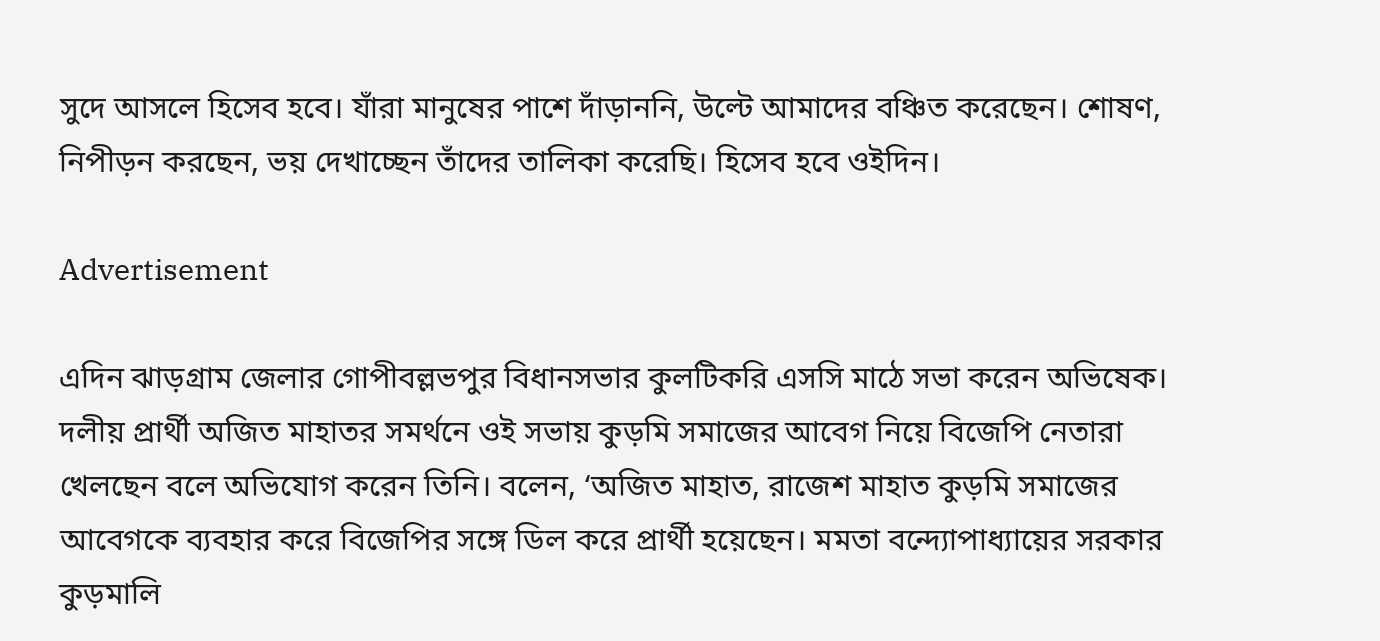সুদে আসলে হিসেব হবে। যাঁরা মানুষের পাশে দাঁড়াননি, উল্টে আমাদের বঞ্চিত করেছেন। শোষণ, নিপীড়ন করছেন, ভয় দেখাচ্ছেন তাঁদের তালিকা করেছি। হিসেব হবে ওইদিন।

Advertisement

এদিন ঝাড়গ্রাম জেলার গোপীবল্লভপুর বিধানসভার কুলটিকরি এসসি মাঠে সভা করেন অভিষেক। দলীয় প্রার্থী অজিত মাহাতর সমর্থনে ওই সভায় কুড়মি সমাজের আবেগ নিয়ে বিজেপি নেতারা খেলছেন বলে অভিযোগ করেন তিনি। বলেন, ‘অজিত মাহাত, রাজেশ মাহাত কুড়মি সমাজের আবেগকে ব্যবহার করে বিজেপির সঙ্গে ডিল করে প্রার্থী হয়েছেন। মমতা বন্দ্যোপাধ্যায়ের সরকার কুড়মালি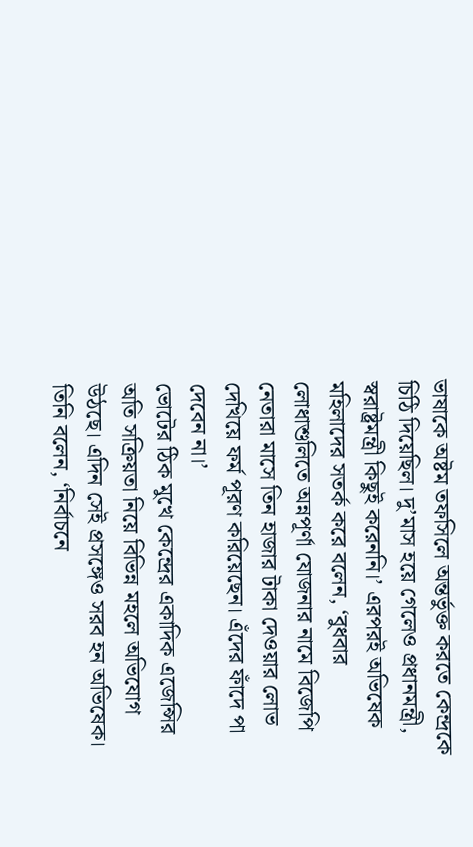ভাষাকে অষ্টম তফসিলে অন্তর্ভুক্ত করতে কেন্দ্রকে চিঠি দিয়েছিল। দু’মাস হয়ে গেলেও প্রধানমন্ত্রী, স্বরাষ্ট্রমন্ত্রী কিছুই করেননি।’ এরপরই অভিষেক মহিলাদের সতর্ক করে বলেন, ‘বুধবার লোধাশুলিতে অন্নপূর্ণা যোজনার নামে বিজেপি নেতারা মাসে তিন হাজার টাকা দেওয়ার লোভ দেখিয়ে ফর্ম পূরণ করিয়েছেন। এঁদের ফাঁদে পা দেবেন না।’
ভোটের ঠিক মুখে কেন্দ্রের একাদিক এজেন্সির অতি সক্রিয়তা নিয়ে বিভিন্ন মহলে অভিযোগ উঠছে। এদিন সেই প্রসঙ্গেও সরব হন অভিষেক। তিনি বলেন, ‘নির্বাচনে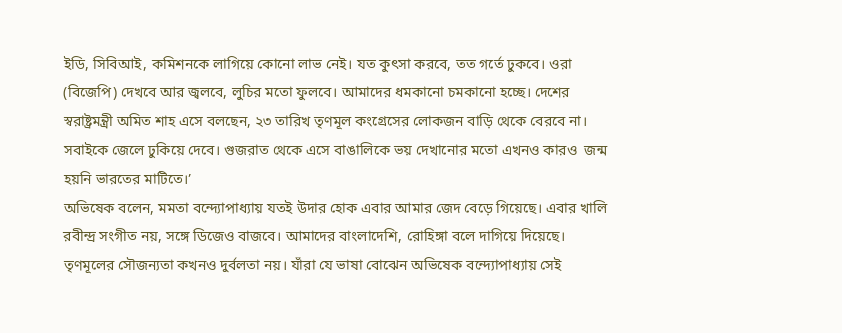ইডি, সিবিআই, কমিশনকে লাগিয়ে কোনো লাভ নেই। যত কুৎসা করবে, তত গর্তে ঢুকবে। ওরা (বিজেপি) দেখবে আর জ্বলবে, লুচির মতো ফুলবে। আমাদের ধমকানো চমকানো হচ্ছে। দেশের স্বরাষ্ট্রমন্ত্রী অমিত শাহ এসে বলছেন, ২৩ তারিখ তৃণমূল কংগ্রেসের লোকজন বাড়ি থেকে বেরবে না। সবাইকে জেলে ঢুকিয়ে দেবে। গুজরাত থেকে এসে বাঙালিকে ভয় দেখানোর মতো এখনও কারও  জন্ম হয়নি ভারতের মাটিতে।’
অভিষেক বলেন, মমতা বন্দ্যোপাধ্যায় যতই উদার হোক এবার আমার জেদ বেড়ে গিয়েছে। এবার খালি রবীন্দ্র সংগীত নয়, সঙ্গে ডিজেও বাজবে। আমাদের বাংলাদেশি, রোহিঙ্গা বলে দাগিয়ে দিয়েছে। তৃণমূলের সৌজন্যতা কখনও দুর্বলতা নয়। যাঁরা যে ভাষা বোঝেন অভিষেক বন্দ্যোপাধ্যায় সেই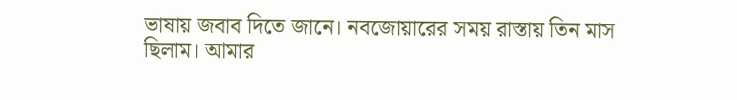ভাষায় জবাব দিতে জানে। নবজোয়ারের সময় রাস্তায় তিন মাস ছিলাম। আমার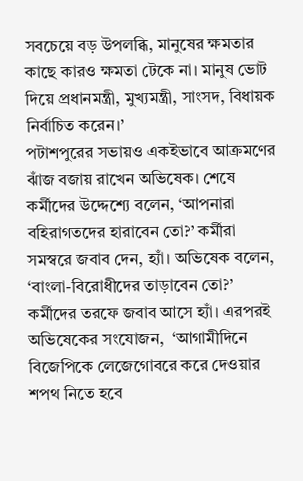সবচেয়ে বড় উপলব্ধি, মানুষের ক্ষমতার কাছে কারও ক্ষমতা টেকে না। মানুষ ভোট দিয়ে প্রধানমন্ত্রী, মুখ্যমন্ত্রী, সাংসদ, বিধায়ক নির্বাচিত করেন।’
পটাশপুরের সভায়ও একইভাবে আক্রমণের ঝাঁজ বজায় রাখেন অভিষেক। শেষে কর্মীদের উদ্দেশ্যে বলেন, ‘আপনারা বহিরাগতদের হারাবেন তো?’ কর্মীরা সমস্বরে জবাব দেন, হ্যাঁ। অভিষেক বলেন, ‘বাংলা-বিরোধীদের তাড়াবেন তো?’  কর্মীদের তরফে জবাব আসে হ্যাঁ। এরপরই অভিষেকের সংযোজন,  ‘আগামীদিনে বিজেপিকে লেজেগোবরে করে দেওয়ার শপথ নিতে হবে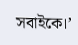সবাইকে।’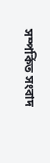সম্পর্কিত সংবাদ